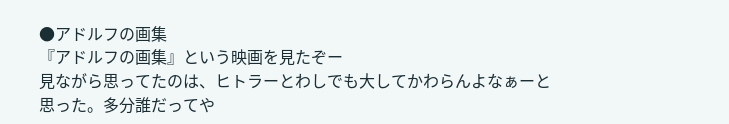●アドルフの画集
『アドルフの画集』という映画を見たぞー
見ながら思ってたのは、ヒトラーとわしでも大してかわらんよなぁーと思った。多分誰だってや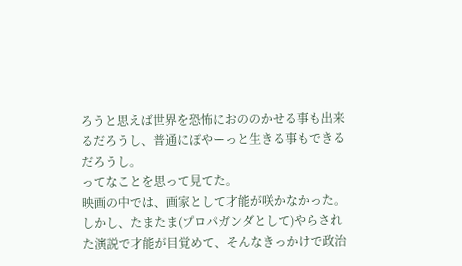ろうと思えば世界を恐怖におののかせる事も出来るだろうし、普通にぽやーっと生きる事もできるだろうし。
ってなことを思って見てた。
映画の中では、画家として才能が咲かなかった。しかし、たまたま(プロパガンダとして)やらされた演説で才能が目覚めて、そんなきっかけで政治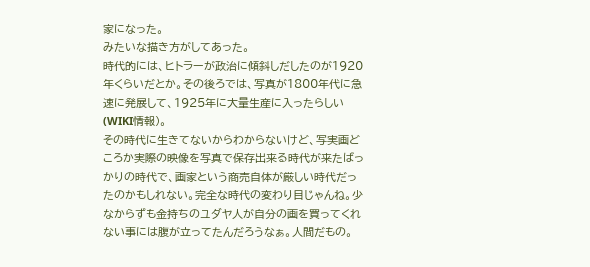家になった。
みたいな描き方がしてあった。
時代的には、ヒトラーが政治に傾斜しだしたのが1920年くらいだとか。その後ろでは、写真が1800年代に急速に発展して、1925年に大量生産に入ったらしい(WIKI情報)。
その時代に生きてないからわからないけど、写実画どころか実際の映像を写真で保存出来る時代が来たばっかりの時代で、画家という商売自体が厳しい時代だったのかもしれない。完全な時代の変わり目じゃんね。少なからずも金持ちのユダヤ人が自分の画を買ってくれない事には腹が立ってたんだろうなぁ。人間だもの。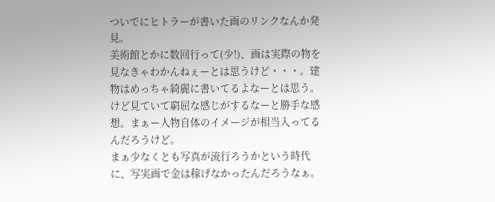ついでにヒトラーが書いた画のリンクなんか発見。
美術館とかに数回行って(少!)、画は実際の物を見なきゃわかんねぇーとは思うけど・・・。建物はめっちゃ綺麗に書いてるよなーとは思う。けど見ていて窮屈な感じがするなーと勝手な感想。まぁー人物自体のイメージが相当入ってるんだろうけど。
まぁ少なくとも写真が流行ろうかという時代に、写実画で金は稼げなかったんだろうなぁ。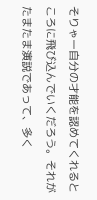そりゃー自分の才能を認めてくれるところに飛び込んでいくだろう。それがたまたま演説であって、多く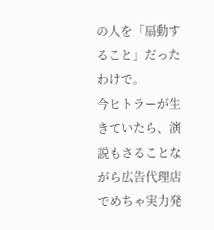の人を「扇動すること」だったわけで。
今ヒトラーが生きていたら、演説もさることながら広告代理店でめちゃ実力発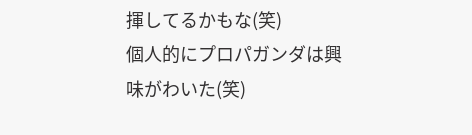揮してるかもな(笑)
個人的にプロパガンダは興味がわいた(笑)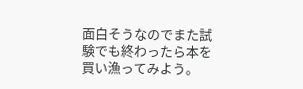面白そうなのでまた試験でも終わったら本を買い漁ってみよう。